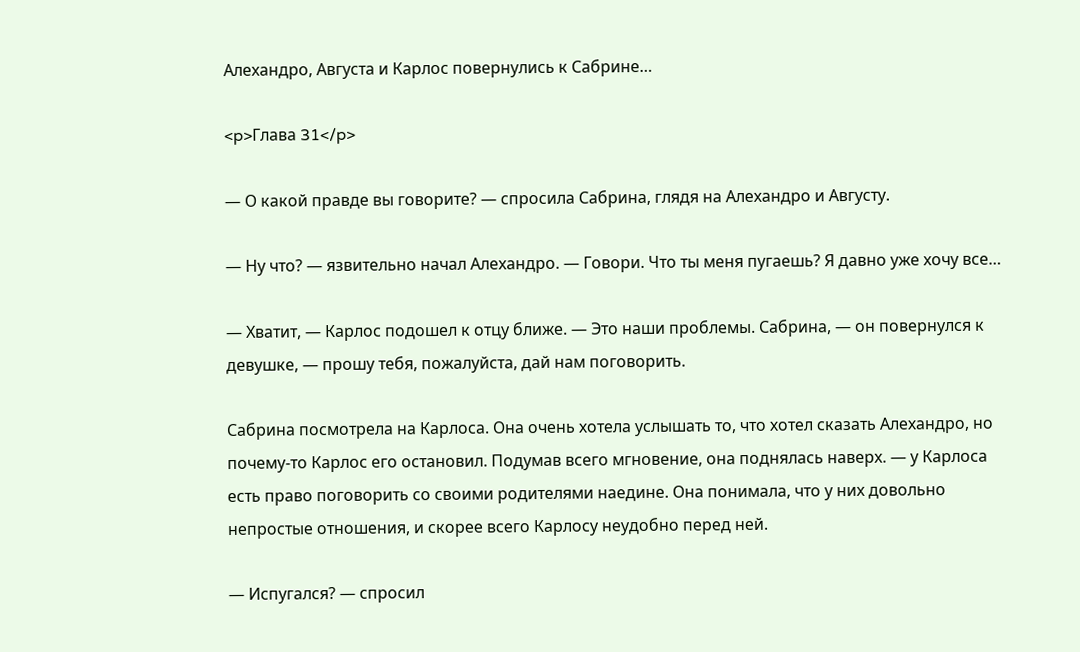Алехандро, Августа и Карлос повернулись к Сабрине…

<p>Глава 31</p>

— О какой правде вы говорите? — спросила Сабрина, глядя на Алехандро и Августу.

— Ну что? — язвительно начал Алехандро. — Говори. Что ты меня пугаешь? Я давно уже хочу все…

— Хватит, — Карлос подошел к отцу ближе. — Это наши проблемы. Сабрина, — он повернулся к девушке, — прошу тебя, пожалуйста, дай нам поговорить.

Сабрина посмотрела на Карлоса. Она очень хотела услышать то, что хотел сказать Алехандро, но почему-то Карлос его остановил. Подумав всего мгновение, она поднялась наверх. — у Карлоса есть право поговорить со своими родителями наедине. Она понимала, что у них довольно непростые отношения, и скорее всего Карлосу неудобно перед ней.

— Испугался? — спросил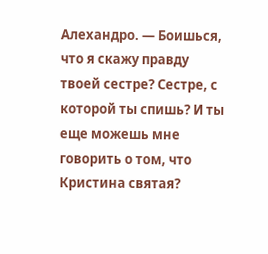Алехандро. — Боишься, что я скажу правду твоей сестре? Сестре, с которой ты спишь? И ты еще можешь мне говорить о том, что Кристина святая?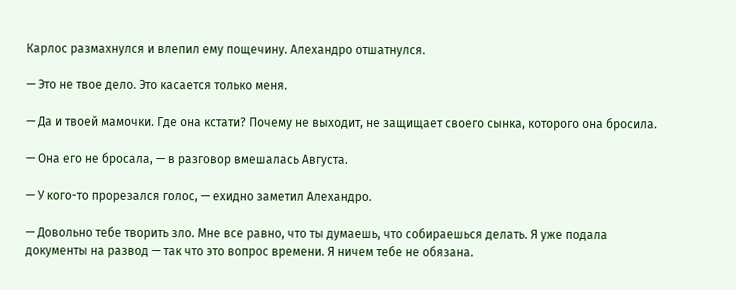Карлос размахнулся и влепил ему пощечину. Алехандро отшатнулся.

— Это не твое дело. Это касается только меня.

— Да и твоей мамочки. Где она кстати? Почему не выходит, не защищает своего сынка, которого она бросила.

— Она его не бросала, — в разговор вмешалась Августа.

— У кого-то прорезался голос, — ехидно заметил Алехандро.

— Довольно тебе творить зло. Мне все равно, что ты думаешь, что собираешься делать. Я уже подала документы на развод — так что это вопрос времени. Я ничем тебе не обязана.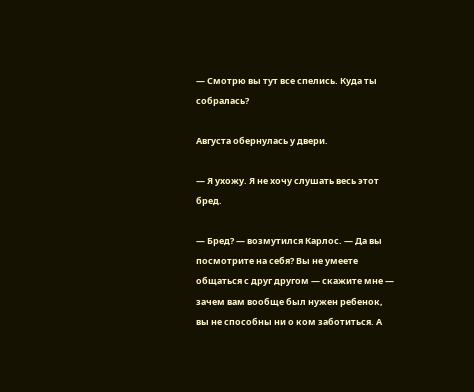— Смотрю вы тут все спелись. Куда ты собралась?

Августа обернулась у двери.

— Я ухожу. Я не хочу слушать весь этот бред.

— Бред? — возмутился Карлос. — Да вы посмотрите на себя? Вы не умеете общаться с друг другом — скажите мне — зачем вам вообще был нужен ребенок, вы не способны ни о ком заботиться. А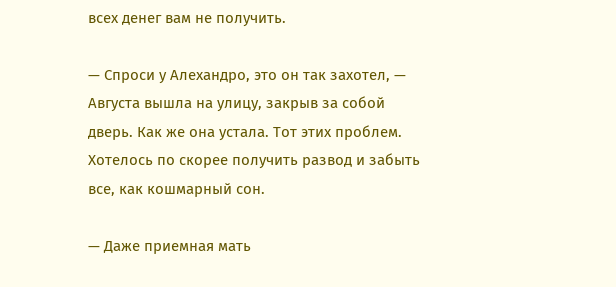всех денег вам не получить.

— Спроси у Алехандро, это он так захотел, — Августа вышла на улицу, закрыв за собой дверь. Как же она устала. Тот этих проблем. Хотелось по скорее получить развод и забыть все, как кошмарный сон.

— Даже приемная мать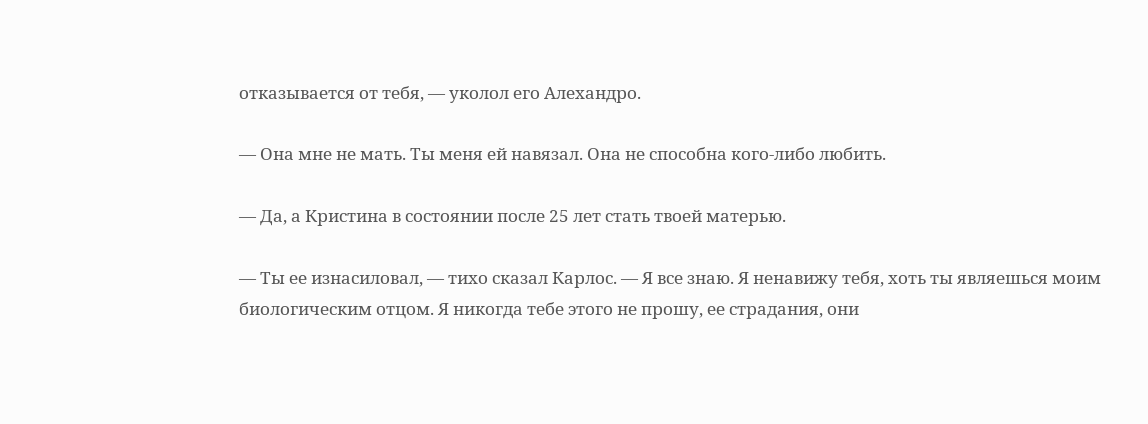отказывается от тебя, — уколол его Алехандро.

— Она мне не мать. Ты меня ей навязал. Она не способна кого-либо любить.

— Да, а Кристина в состоянии после 25 лет стать твоей матерью.

— Ты ее изнасиловал, — тихо сказал Карлос. — Я все знаю. Я ненавижу тебя, хоть ты являешься моим биологическим отцом. Я никогда тебе этого не прошу, ее страдания, они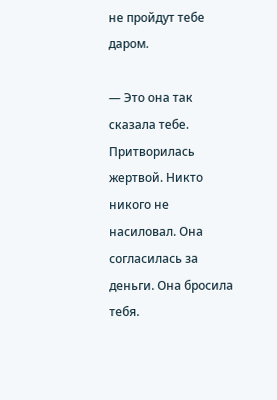не пройдут тебе даром.

— Это она так сказала тебе. Притворилась жертвой. Никто никого не насиловал. Она согласилась за деньги. Она бросила тебя.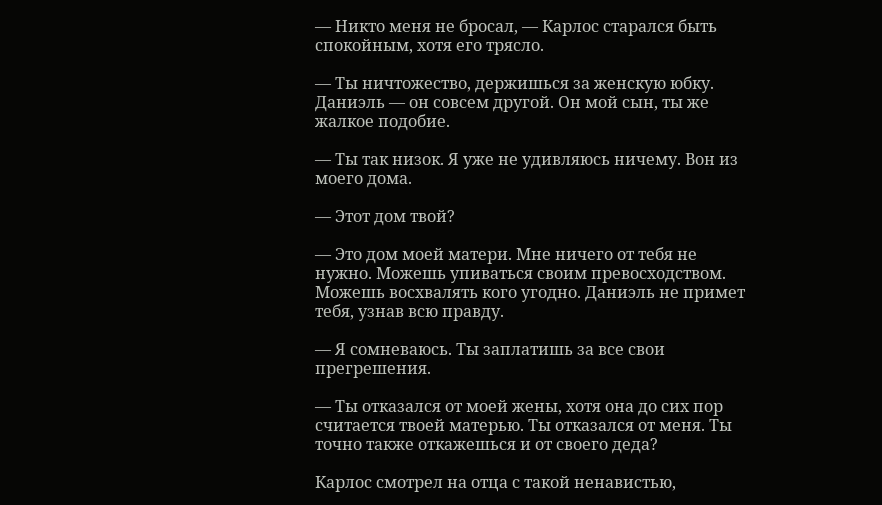— Никто меня не бросал, — Карлос старался быть спокойным, хотя его трясло.

— Ты ничтожество, держишься за женскую юбку. Даниэль — он совсем другой. Он мой сын, ты же жалкое подобие.

— Ты так низок. Я уже не удивляюсь ничему. Вон из моего дома.

— Этот дом твой?

— Это дом моей матери. Мне ничего от тебя не нужно. Можешь упиваться своим превосходством. Можешь восхвалять кого угодно. Даниэль не примет тебя, узнав всю правду.

— Я сомневаюсь. Ты заплатишь за все свои прегрешения.

— Ты отказался от моей жены, хотя она до сих пор считается твоей матерью. Ты отказался от меня. Ты точно также откажешься и от своего деда?

Карлос смотрел на отца с такой ненавистью,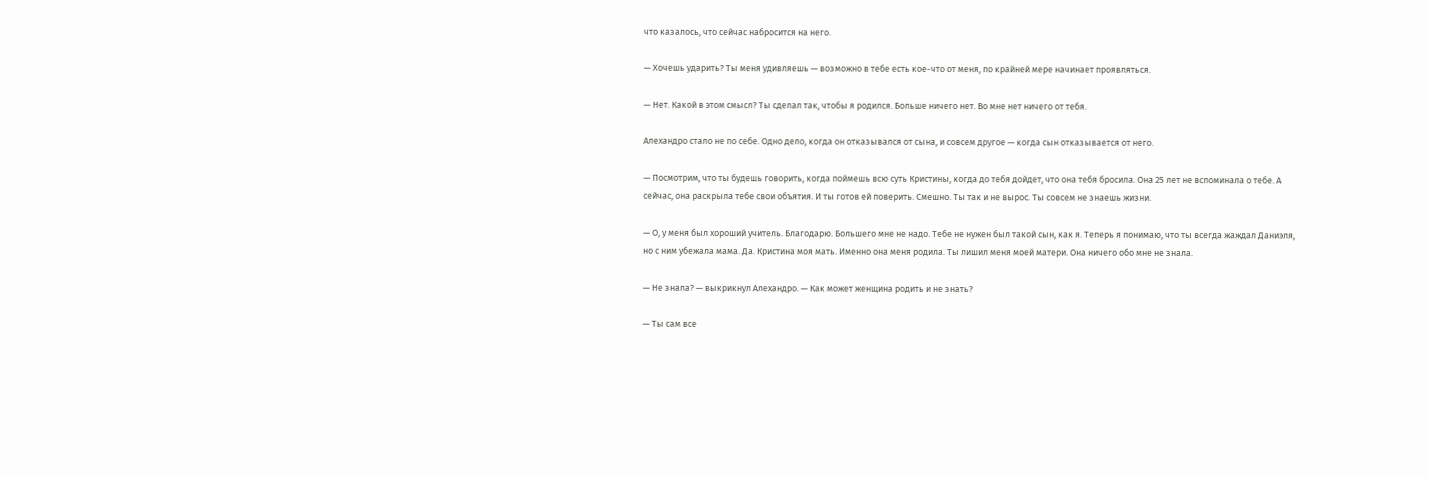что казалось, что сейчас набросится на него.

— Хочешь ударить? Ты меня удивляешь — возможно в тебе есть кое-что от меня, по крайней мере начинает проявляться.

— Нет. Какой в этом смысл? Ты сделал так, чтобы я родился. Больше ничего нет. Во мне нет ничего от тебя.

Алехандро стало не по себе. Одно дело, когда он отказывался от сына, и совсем другое — когда сын отказывается от него.

— Посмотрим, что ты будешь говорить, когда поймешь всю суть Кристины, когда до тебя дойдет, что она тебя бросила. Она 25 лет не вспоминала о тебе. А сейчас, она раскрыла тебе свои объятия. И ты готов ей поверить. Смешно. Ты так и не вырос. Ты совсем не знаешь жизни.

— О, у меня был хороший учитель. Благодарю. Большего мне не надо. Тебе не нужен был такой сын, как я. Теперь я понимаю, что ты всегда жаждал Даниэля, но с ним убежала мама. Да. Кристина моя мать. Именно она меня родила. Ты лишил меня моей матери. Она ничего обо мне не знала.

— Не знала? — выкрикнул Алехандро. — Как может женщина родить и не знать?

— Ты сам все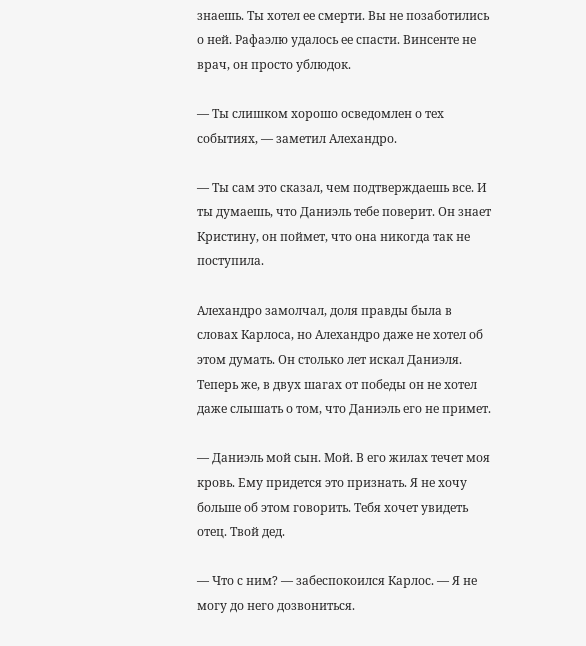знаешь. Ты хотел ее смерти. Вы не позаботились о ней. Рафаэлю удалось ее спасти. Винсенте не врач, он просто ублюдок.

— Ты слишком хорошо осведомлен о тех событиях, — заметил Алехандро.

— Ты сам это сказал, чем подтверждаешь все. И ты думаешь, что Даниэль тебе поверит. Он знает Кристину, он поймет, что она никогда так не поступила.

Алехандро замолчал, доля правды была в словах Карлоса, но Алехандро даже не хотел об этом думать. Он столько лет искал Даниэля. Теперь же, в двух шагах от победы он не хотел даже слышать о том, что Даниэль его не примет.

— Даниэль мой сын. Мой. В его жилах течет моя кровь. Ему придется это признать. Я не хочу больше об этом говорить. Тебя хочет увидеть отец. Твой дед.

— Что с ним? — забеспокоился Карлос. — Я не могу до него дозвониться.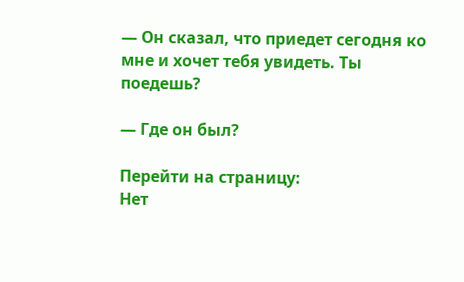— Он сказал, что приедет сегодня ко мне и хочет тебя увидеть. Ты поедешь?

— Где он был?

Перейти на страницу:
Нет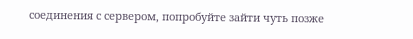соединения с сервером, попробуйте зайти чуть позже